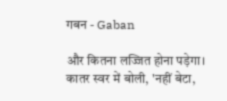गबन - Gaban

और कितना लज्जित होना पड़ेगा। कातर स्वर में बोली, 'नहीं बेटा,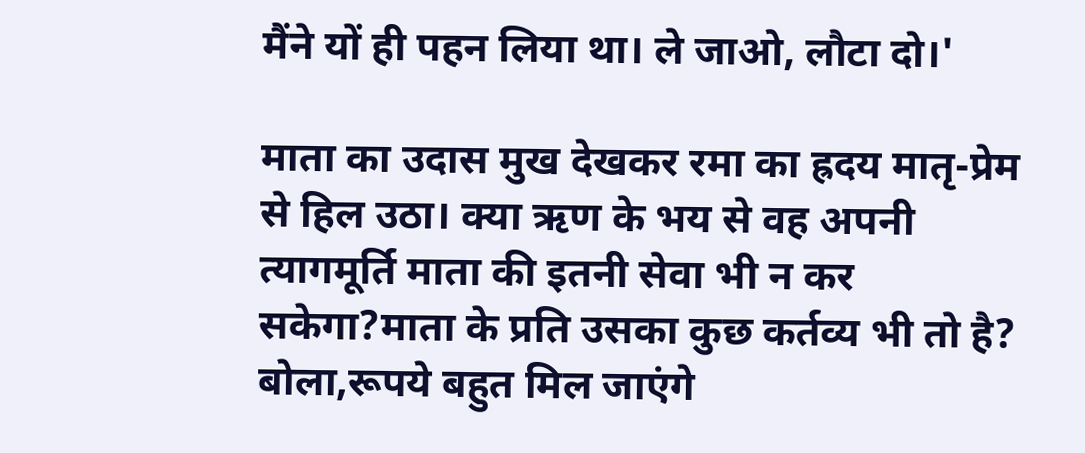मैंने यों ही पहन लिया था। ले जाओ, लौटा दो।'

माता का उदास मुख देखकर रमा का ह्रदय मातृ-प्रेम से हिल उठा। क्या ऋण के भय से वह अपनी त्यागमूर्ति माता की इतनी सेवा भी न कर सकेगा?माता के प्रति उसका कुछ कर्तव्य भी तो है? बोला,रूपये बहुत मिल जाएंगे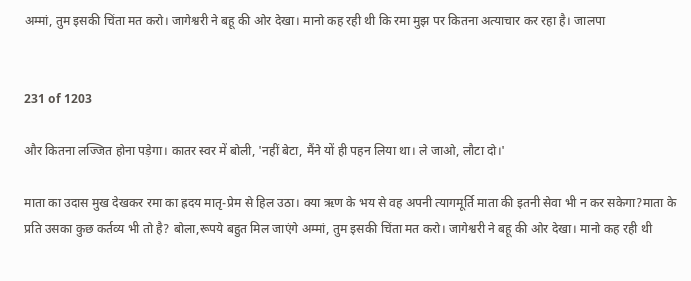अम्मां, तुम इसकी चिंता मत करो। जागेश्वरी ने बहू की ओर देखा। मानो कह रही थी कि रमा मुझ पर कितना अत्याचार कर रहा है। जालपा


231 of 1203

और कितना लज्जित होना पड़ेगा। कातर स्वर में बोली, 'नहीं बेटा, मैंने यों ही पहन लिया था। ले जाओ, लौटा दो।'

माता का उदास मुख देखकर रमा का ह्रदय मातृ-प्रेम से हिल उठा। क्या ऋण के भय से वह अपनी त्यागमूर्ति माता की इतनी सेवा भी न कर सकेगा?माता के प्रति उसका कुछ कर्तव्य भी तो है? बोला,रूपये बहुत मिल जाएंगे अम्मां, तुम इसकी चिंता मत करो। जागेश्वरी ने बहू की ओर देखा। मानो कह रही थी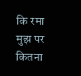कि रमा मुझ पर कितना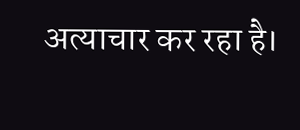अत्याचार कर रहा है।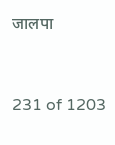जालपा


231 of 1203